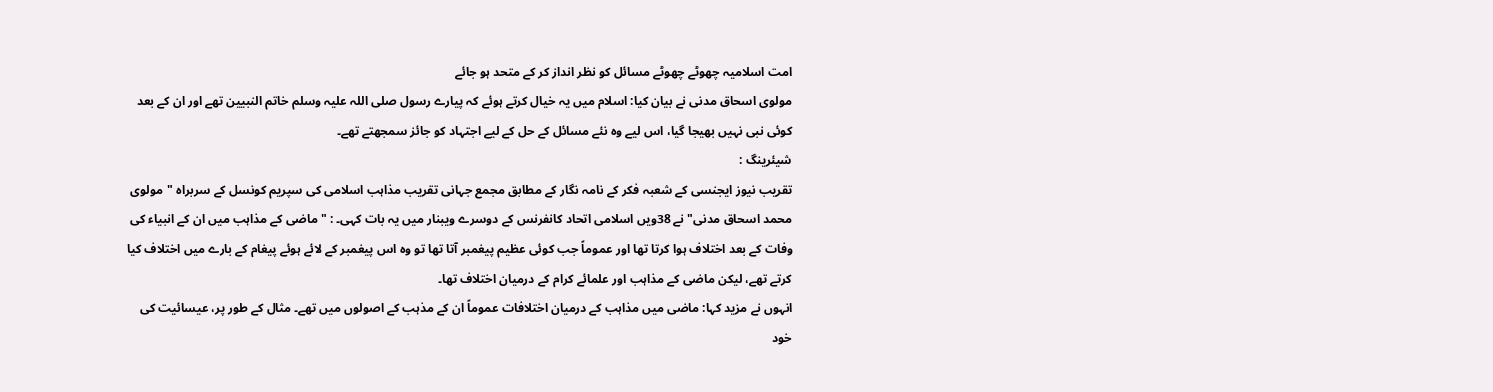امت اسلامیہ چھوٹے چھوٹے مسائل کو نظر انداز کر کے متحد ہو جائے
مولوی اسحاق مدنی نے بیان کیا: اسلام میں یہ خیال کرتے ہوئے کہ پیارے رسول صلی اللہ علیہ وسلم خاتم النبیین تھے اور ان کے بعد کوئی نبی نہیں بھیجا گیا، اس لیے وہ نئے مسائل کے حل کے لیے اجتہاد کو جائز سمجھتے تھے۔
شیئرینگ :
تقریب نیوز ایجنسی کے شعبہ فکر کے نامہ نگار کے مطابق مجمع جہانی تقریب مذاہب اسلامی کی سپریم کونسل کے سربراہ "مولوی محمد اسحاق مدنی" نے 38ویں اسلامی اتحاد کانفرنس کے دوسرے ویبنار میں یہ بات کہی۔ : "ماضی کے مذاہب میں ان کے انبیاء کی وفات کے بعد اختلاف ہوا کرتا تھا اور عموماً جب کوئی عظیم پیغمبر آتا تھا تو وہ اس پیغمبر کے لائے ہوئے پیغام کے بارے میں اختلاف کیا کرتے تھے، لیکن ماضی کے مذاہب اور علمائے کرام کے درمیان اختلاف تھا۔
انہوں نے مزید کہا: ماضی میں مذاہب کے درمیان اختلافات عموماً ان کے مذہب کے اصولوں میں تھے۔ مثال کے طور پر، عیسائیت کی خود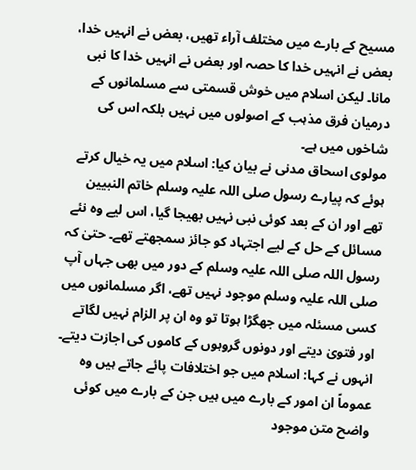مسیح کے بارے میں مختلف آراء تھیں، بعض نے انہیں خدا، بعض نے انہیں خدا کا حصہ اور بعض نے انہیں خدا کا نبی مانا۔ لیکن اسلام میں خوش قسمتی سے مسلمانوں کے درمیان فرق مذہب کے اصولوں میں نہیں بلکہ اس کی شاخوں میں ہے۔
مولوی اسحاق مدنی نے بیان کیا: اسلام میں یہ خیال کرتے ہوئے کہ پیارے رسول صلی اللہ علیہ وسلم خاتم النبیین تھے اور ان کے بعد کوئی نبی نہیں بھیجا گیا، اس لیے وہ نئے مسائل کے حل کے لیے اجتہاد کو جائز سمجھتے تھے۔ حتیٰ کہ رسول اللہ صلی اللہ علیہ وسلم کے دور میں بھی جہاں آپ صلی اللہ علیہ وسلم موجود نہیں تھے، اگر مسلمانوں میں کسی مسئلہ میں جھگڑا ہوتا تو وہ ان پر الزام نہیں لگاتے اور فتویٰ دیتے اور دونوں گروہوں کے کاموں کی اجازت دیتے۔
انہوں نے کہا: اسلام میں جو اختلافات پائے جاتے ہیں وہ عموماً ان امور کے بارے میں ہیں جن کے بارے میں کوئی واضح متن موجود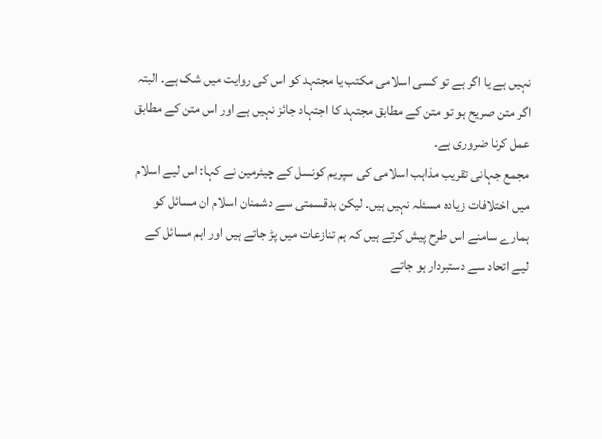نہیں ہے یا اگر ہے تو کسی اسلامی مکتب یا مجتہد کو اس کی روایت میں شک ہے۔ البتہ اگر متن صریح ہو تو متن کے مطابق مجتہد کا اجتہاد جائز نہیں ہے اور اس متن کے مطابق عمل کرنا ضروری ہے۔
مجمع جہانی تقریب مذاہب اسلامی کی سپریم کونسل کے چیئرمین نے کہا: اس لیے اسلام میں اختلافات زیادہ مسئلہ نہیں ہیں۔ لیکن بدقسمتی سے دشمنان اسلام ان مسائل کو ہمارے سامنے اس طرح پیش کرتے ہیں کہ ہم تنازعات میں پڑ جاتے ہیں اور اہم مسائل کے لیے اتحاد سے دستبردار ہو جاتے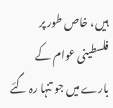ہیں، خاص طور پر فلسطینی عوام کے بارے میں جو تنہا رہ گئے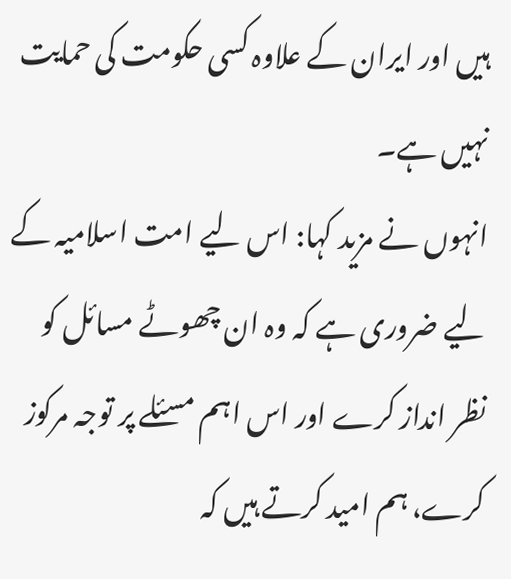ہیں اور ایران کے علاوہ کسی حکومت کی حمایت نہیں ہے۔
انہوں نے مزید کہا: اس لیے امت اسلامیہ کے لیے ضروری ہے کہ وہ ان چھوٹے مسائل کو نظر انداز کرے اور اس اہم مسئلے پر توجہ مرکوز کرے، ہم امید کرتے ہیں کہ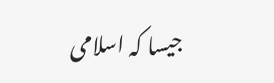جیسا کہ اسلامی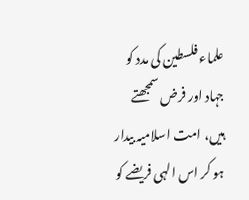علماء فلسطین کی مدد کو جہاد اور فرض سمجھتے ہیں، امت اسلامیہ بیدار ہو کر اس الہی فریضے کو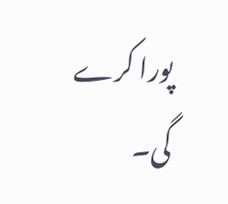پورا کرے گی۔